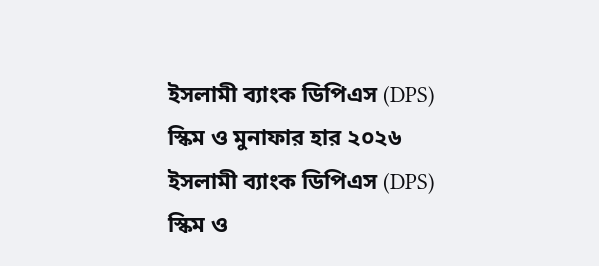ইসলামী ব্যাংক ডিপিএস (DPS) স্কিম ও মুনাফার হার ২০২৬
ইসলামী ব্যাংক ডিপিএস (DPS) স্কিম ও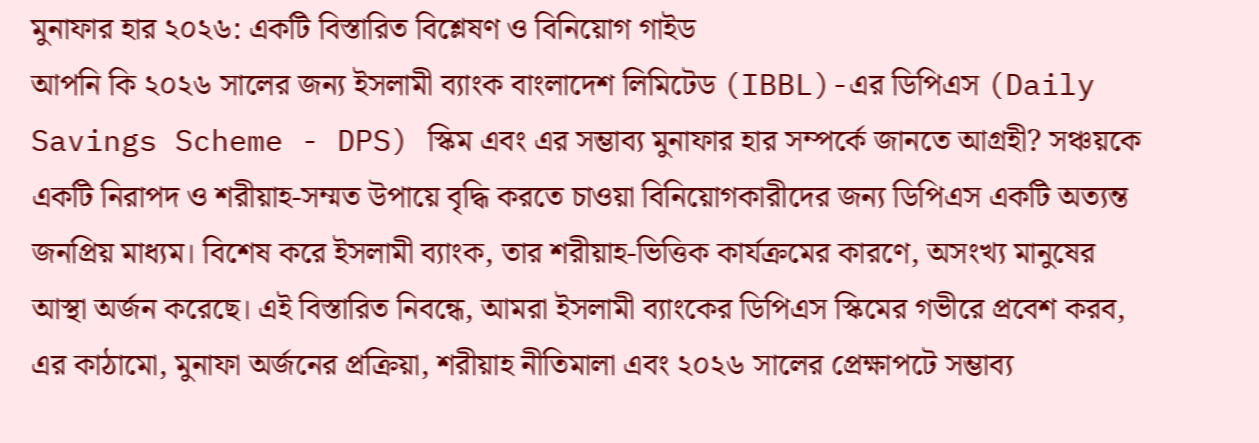মুনাফার হার ২০২৬: একটি বিস্তারিত বিশ্লেষণ ও বিনিয়োগ গাইড
আপনি কি ২০২৬ সালের জন্য ইসলামী ব্যাংক বাংলাদেশ লিমিটেড (IBBL)-এর ডিপিএস (Daily Savings Scheme - DPS) স্কিম এবং এর সম্ভাব্য মুনাফার হার সম্পর্কে জানতে আগ্রহী? সঞ্চয়কে একটি নিরাপদ ও শরীয়াহ-সম্মত উপায়ে বৃদ্ধি করতে চাওয়া বিনিয়োগকারীদের জন্য ডিপিএস একটি অত্যন্ত জনপ্রিয় মাধ্যম। বিশেষ করে ইসলামী ব্যাংক, তার শরীয়াহ-ভিত্তিক কার্যক্রমের কারণে, অসংখ্য মানুষের আস্থা অর্জন করেছে। এই বিস্তারিত নিবন্ধে, আমরা ইসলামী ব্যাংকের ডিপিএস স্কিমের গভীরে প্রবেশ করব, এর কাঠামো, মুনাফা অর্জনের প্রক্রিয়া, শরীয়াহ নীতিমালা এবং ২০২৬ সালের প্রেক্ষাপটে সম্ভাব্য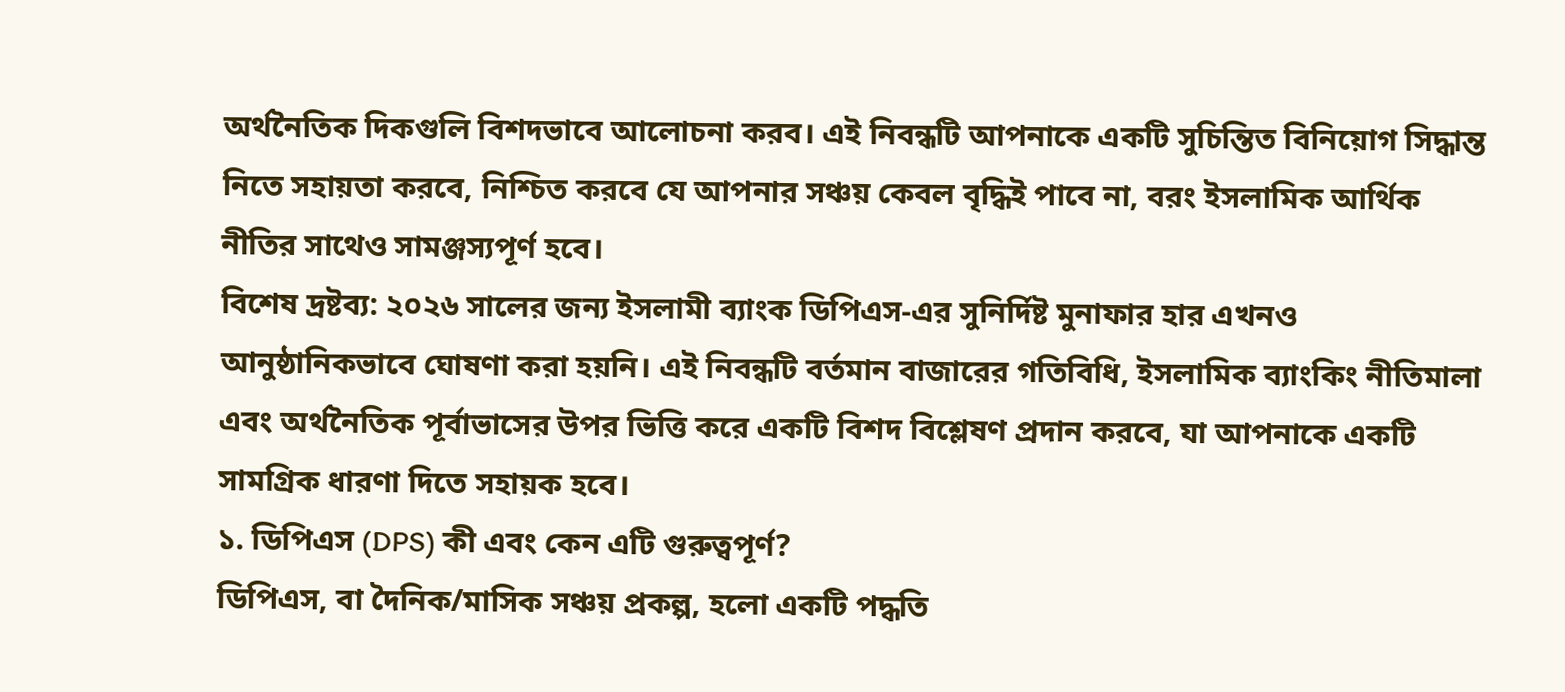অর্থনৈতিক দিকগুলি বিশদভাবে আলোচনা করব। এই নিবন্ধটি আপনাকে একটি সুচিন্তিত বিনিয়োগ সিদ্ধান্ত নিতে সহায়তা করবে, নিশ্চিত করবে যে আপনার সঞ্চয় কেবল বৃদ্ধিই পাবে না, বরং ইসলামিক আর্থিক নীতির সাথেও সামঞ্জস্যপূর্ণ হবে।
বিশেষ দ্রষ্টব্য: ২০২৬ সালের জন্য ইসলামী ব্যাংক ডিপিএস-এর সুনির্দিষ্ট মুনাফার হার এখনও আনুষ্ঠানিকভাবে ঘোষণা করা হয়নি। এই নিবন্ধটি বর্তমান বাজারের গতিবিধি, ইসলামিক ব্যাংকিং নীতিমালা এবং অর্থনৈতিক পূর্বাভাসের উপর ভিত্তি করে একটি বিশদ বিশ্লেষণ প্রদান করবে, যা আপনাকে একটি সামগ্রিক ধারণা দিতে সহায়ক হবে।
১. ডিপিএস (DPS) কী এবং কেন এটি গুরুত্বপূর্ণ?
ডিপিএস, বা দৈনিক/মাসিক সঞ্চয় প্রকল্প, হলো একটি পদ্ধতি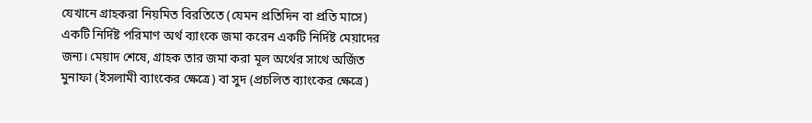যেখানে গ্রাহকরা নিয়মিত বিরতিতে (যেমন প্রতিদিন বা প্রতি মাসে) একটি নির্দিষ্ট পরিমাণ অর্থ ব্যাংকে জমা করেন একটি নির্দিষ্ট মেয়াদের জন্য। মেয়াদ শেষে, গ্রাহক তার জমা করা মূল অর্থের সাথে অর্জিত মুনাফা (ইসলামী ব্যাংকের ক্ষেত্রে) বা সুদ (প্রচলিত ব্যাংকের ক্ষেত্রে)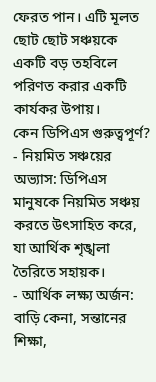ফেরত পান। এটি মূলত ছোট ছোট সঞ্চয়কে একটি বড় তহবিলে পরিণত করার একটি কার্যকর উপায়।
কেন ডিপিএস গুরুত্বপূর্ণ?
- নিয়মিত সঞ্চয়ের অভ্যাস: ডিপিএস মানুষকে নিয়মিত সঞ্চয় করতে উৎসাহিত করে, যা আর্থিক শৃঙ্খলা তৈরিতে সহায়ক।
- আর্থিক লক্ষ্য অর্জন: বাড়ি কেনা, সন্তানের শিক্ষা,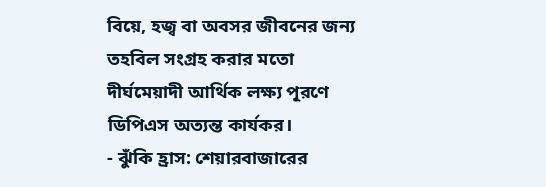বিয়ে, হজ্ব বা অবসর জীবনের জন্য তহবিল সংগ্রহ করার মতো দীর্ঘমেয়াদী আর্থিক লক্ষ্য পূরণে ডিপিএস অত্যন্ত কার্যকর।
- ঝুঁকি হ্রাস: শেয়ারবাজারের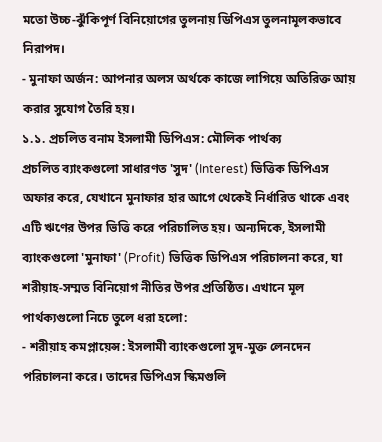মতো উচ্চ-ঝুঁকিপূর্ণ বিনিয়োগের তুলনায় ডিপিএস তুলনামূলকভাবে নিরাপদ।
- মুনাফা অর্জন: আপনার অলস অর্থকে কাজে লাগিয়ে অতিরিক্ত আয় করার সুযোগ তৈরি হয়।
১.১. প্রচলিত বনাম ইসলামী ডিপিএস: মৌলিক পার্থক্য
প্রচলিত ব্যাংকগুলো সাধারণত 'সুদ' (Interest) ভিত্তিক ডিপিএস অফার করে, যেখানে মুনাফার হার আগে থেকেই নির্ধারিত থাকে এবং এটি ঋণের উপর ভিত্তি করে পরিচালিত হয়। অন্যদিকে, ইসলামী ব্যাংকগুলো 'মুনাফা' (Profit) ভিত্তিক ডিপিএস পরিচালনা করে, যা শরীয়াহ-সম্মত বিনিয়োগ নীতির উপর প্রতিষ্ঠিত। এখানে মূল পার্থক্যগুলো নিচে তুলে ধরা হলো:
- শরীয়াহ কমপ্লায়েন্স: ইসলামী ব্যাংকগুলো সুদ-মুক্ত লেনদেন পরিচালনা করে। তাদের ডিপিএস স্কিমগুলি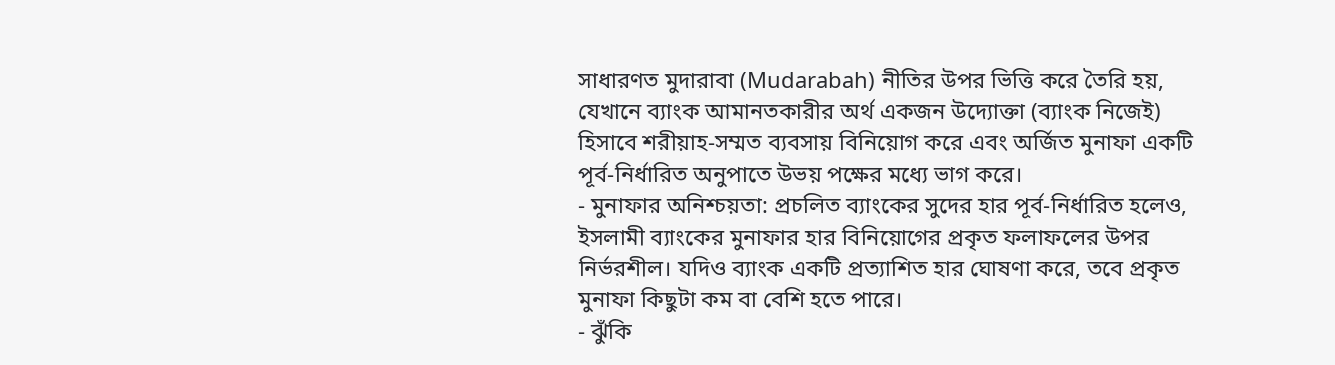সাধারণত মুদারাবা (Mudarabah) নীতির উপর ভিত্তি করে তৈরি হয়, যেখানে ব্যাংক আমানতকারীর অর্থ একজন উদ্যোক্তা (ব্যাংক নিজেই) হিসাবে শরীয়াহ-সম্মত ব্যবসায় বিনিয়োগ করে এবং অর্জিত মুনাফা একটি পূর্ব-নির্ধারিত অনুপাতে উভয় পক্ষের মধ্যে ভাগ করে।
- মুনাফার অনিশ্চয়তা: প্রচলিত ব্যাংকের সুদের হার পূর্ব-নির্ধারিত হলেও, ইসলামী ব্যাংকের মুনাফার হার বিনিয়োগের প্রকৃত ফলাফলের উপর নির্ভরশীল। যদিও ব্যাংক একটি প্রত্যাশিত হার ঘোষণা করে, তবে প্রকৃত মুনাফা কিছুটা কম বা বেশি হতে পারে।
- ঝুঁকি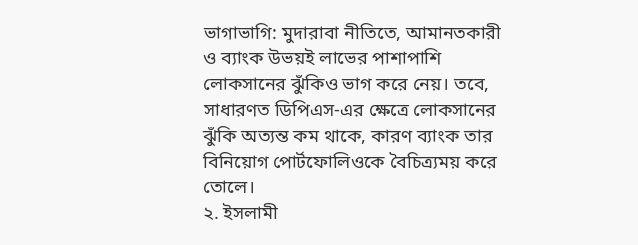ভাগাভাগি: মুদারাবা নীতিতে, আমানতকারী ও ব্যাংক উভয়ই লাভের পাশাপাশি লোকসানের ঝুঁকিও ভাগ করে নেয়। তবে, সাধারণত ডিপিএস-এর ক্ষেত্রে লোকসানের ঝুঁকি অত্যন্ত কম থাকে, কারণ ব্যাংক তার বিনিয়োগ পোর্টফোলিওকে বৈচিত্র্যময় করে তোলে।
২. ইসলামী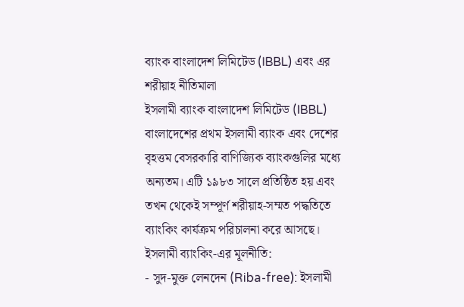ব্যাংক বাংলাদেশ লিমিটেড (IBBL) এবং এর শরীয়াহ নীতিমালা
ইসলামী ব্যাংক বাংলাদেশ লিমিটেড (IBBL) বাংলাদেশের প্রথম ইসলামী ব্যাংক এবং দেশের বৃহত্তম বেসরকারি বাণিজ্যিক ব্যাংকগুলির মধ্যে অন্যতম। এটি ১৯৮৩ সালে প্রতিষ্ঠিত হয় এবং তখন থেকেই সম্পূর্ণ শরীয়াহ-সম্মত পদ্ধতিতে ব্যাংকিং কার্যক্রম পরিচালনা করে আসছে।
ইসলামী ব্যাংকিং-এর মূলনীতি:
- সুদ-মুক্ত লেনদেন (Riba-free): ইসলামী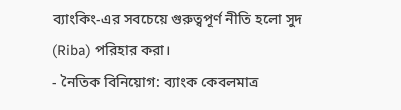ব্যাংকিং-এর সবচেয়ে গুরুত্বপূর্ণ নীতি হলো সুদ (Riba) পরিহার করা।
- নৈতিক বিনিয়োগ: ব্যাংক কেবলমাত্র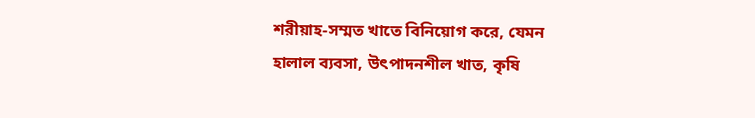শরীয়াহ-সম্মত খাতে বিনিয়োগ করে, যেমন হালাল ব্যবসা, উৎপাদনশীল খাত, কৃষি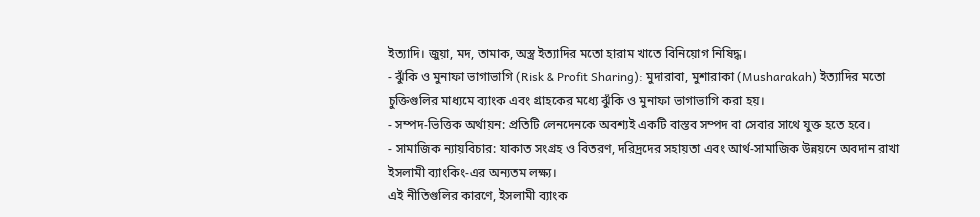ইত্যাদি। জুয়া, মদ, তামাক, অস্ত্র ইত্যাদির মতো হারাম খাতে বিনিয়োগ নিষিদ্ধ।
- ঝুঁকি ও মুনাফা ভাগাভাগি (Risk & Profit Sharing): মুদারাবা, মুশারাকা (Musharakah) ইত্যাদির মতো চুক্তিগুলির মাধ্যমে ব্যাংক এবং গ্রাহকের মধ্যে ঝুঁকি ও মুনাফা ভাগাভাগি করা হয়।
- সম্পদ-ভিত্তিক অর্থায়ন: প্রতিটি লেনদেনকে অবশ্যই একটি বাস্তব সম্পদ বা সেবার সাথে যুক্ত হতে হবে।
- সামাজিক ন্যায়বিচার: যাকাত সংগ্রহ ও বিতরণ, দরিদ্রদের সহায়তা এবং আর্থ-সামাজিক উন্নয়নে অবদান রাখা ইসলামী ব্যাংকিং-এর অন্যতম লক্ষ্য।
এই নীতিগুলির কারণে, ইসলামী ব্যাংক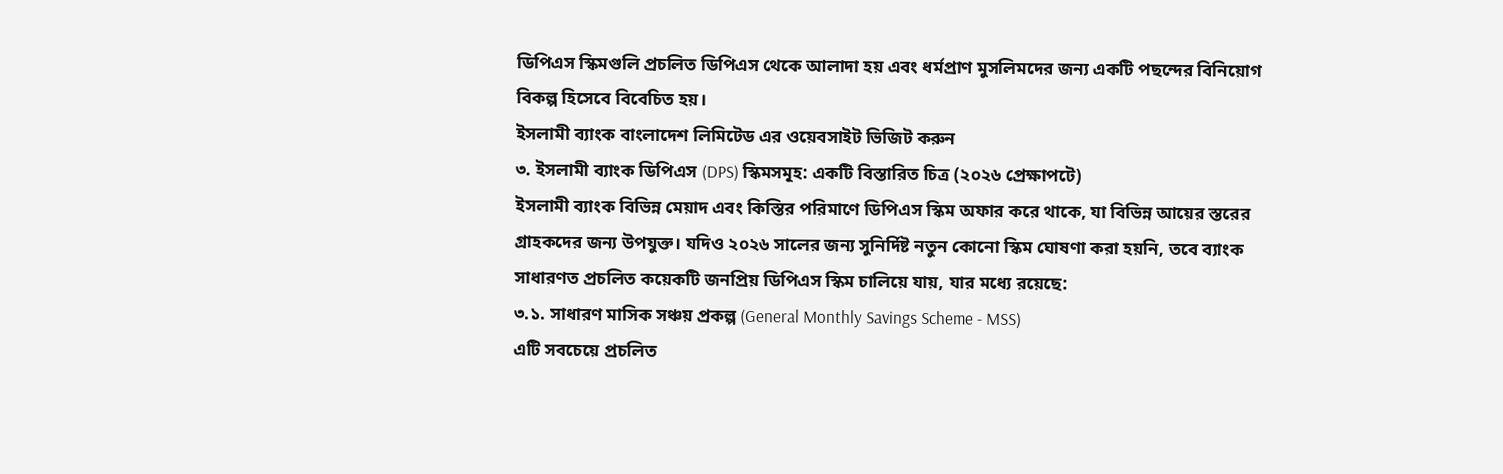ডিপিএস স্কিমগুলি প্রচলিত ডিপিএস থেকে আলাদা হয় এবং ধর্মপ্রাণ মুসলিমদের জন্য একটি পছন্দের বিনিয়োগ বিকল্প হিসেবে বিবেচিত হয়।
ইসলামী ব্যাংক বাংলাদেশ লিমিটেড এর ওয়েবসাইট ভিজিট করুন
৩. ইসলামী ব্যাংক ডিপিএস (DPS) স্কিমসমূহ: একটি বিস্তারিত চিত্র (২০২৬ প্রেক্ষাপটে)
ইসলামী ব্যাংক বিভিন্ন মেয়াদ এবং কিস্তির পরিমাণে ডিপিএস স্কিম অফার করে থাকে, যা বিভিন্ন আয়ের স্তরের গ্রাহকদের জন্য উপযুক্ত। যদিও ২০২৬ সালের জন্য সুনির্দিষ্ট নতুন কোনো স্কিম ঘোষণা করা হয়নি, তবে ব্যাংক সাধারণত প্রচলিত কয়েকটি জনপ্রিয় ডিপিএস স্কিম চালিয়ে যায়, যার মধ্যে রয়েছে:
৩.১. সাধারণ মাসিক সঞ্চয় প্রকল্প (General Monthly Savings Scheme - MSS)
এটি সবচেয়ে প্রচলিত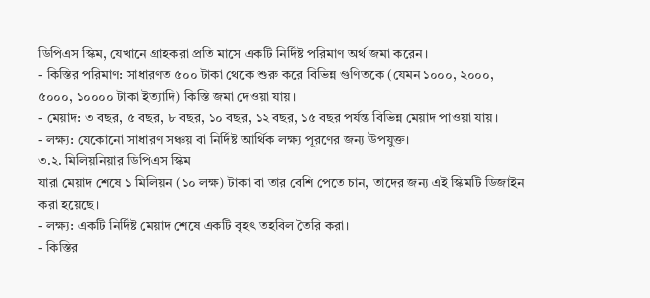ডিপিএস স্কিম, যেখানে গ্রাহকরা প্রতি মাসে একটি নির্দিষ্ট পরিমাণ অর্থ জমা করেন।
- কিস্তির পরিমাণ: সাধারণত ৫০০ টাকা থেকে শুরু করে বিভিন্ন গুণিতকে (যেমন ১০০০, ২০০০, ৫০০০, ১০০০০ টাকা ইত্যাদি) কিস্তি জমা দেওয়া যায়।
- মেয়াদ: ৩ বছর, ৫ বছর, ৮ বছর, ১০ বছর, ১২ বছর, ১৫ বছর পর্যন্ত বিভিন্ন মেয়াদ পাওয়া যায়।
- লক্ষ্য: যেকোনো সাধারণ সঞ্চয় বা নির্দিষ্ট আর্থিক লক্ষ্য পূরণের জন্য উপযুক্ত।
৩.২. মিলিয়নিয়ার ডিপিএস স্কিম
যারা মেয়াদ শেষে ১ মিলিয়ন (১০ লক্ষ) টাকা বা তার বেশি পেতে চান, তাদের জন্য এই স্কিমটি ডিজাইন করা হয়েছে।
- লক্ষ্য: একটি নির্দিষ্ট মেয়াদ শেষে একটি বৃহৎ তহবিল তৈরি করা।
- কিস্তির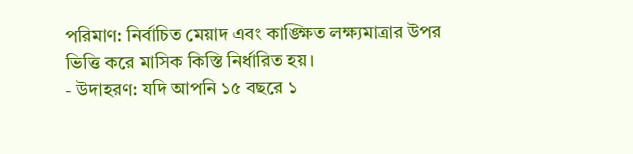পরিমাণ: নির্বাচিত মেয়াদ এবং কাঙ্ক্ষিত লক্ষ্যমাত্রার উপর ভিত্তি করে মাসিক কিস্তি নির্ধারিত হয়।
- উদাহরণ: যদি আপনি ১৫ বছরে ১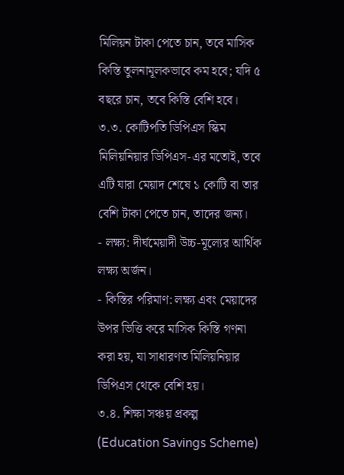মিলিয়ন টাকা পেতে চান, তবে মাসিক কিস্তি তুলনামূলকভাবে কম হবে; যদি ৫ বছরে চান, তবে কিস্তি বেশি হবে।
৩.৩. কোটিপতি ডিপিএস স্কিম
মিলিয়নিয়ার ডিপিএস-এর মতোই, তবে এটি যারা মেয়াদ শেষে ১ কোটি বা তার বেশি টাকা পেতে চান, তাদের জন্য।
- লক্ষ্য: দীর্ঘমেয়াদী উচ্চ-মূল্যের আর্থিক লক্ষ্য অর্জন।
- কিস্তির পরিমাণ: লক্ষ্য এবং মেয়াদের উপর ভিত্তি করে মাসিক কিস্তি গণনা করা হয়, যা সাধারণত মিলিয়নিয়ার ডিপিএস থেকে বেশি হয়।
৩.৪. শিক্ষা সঞ্চয় প্রকল্প (Education Savings Scheme)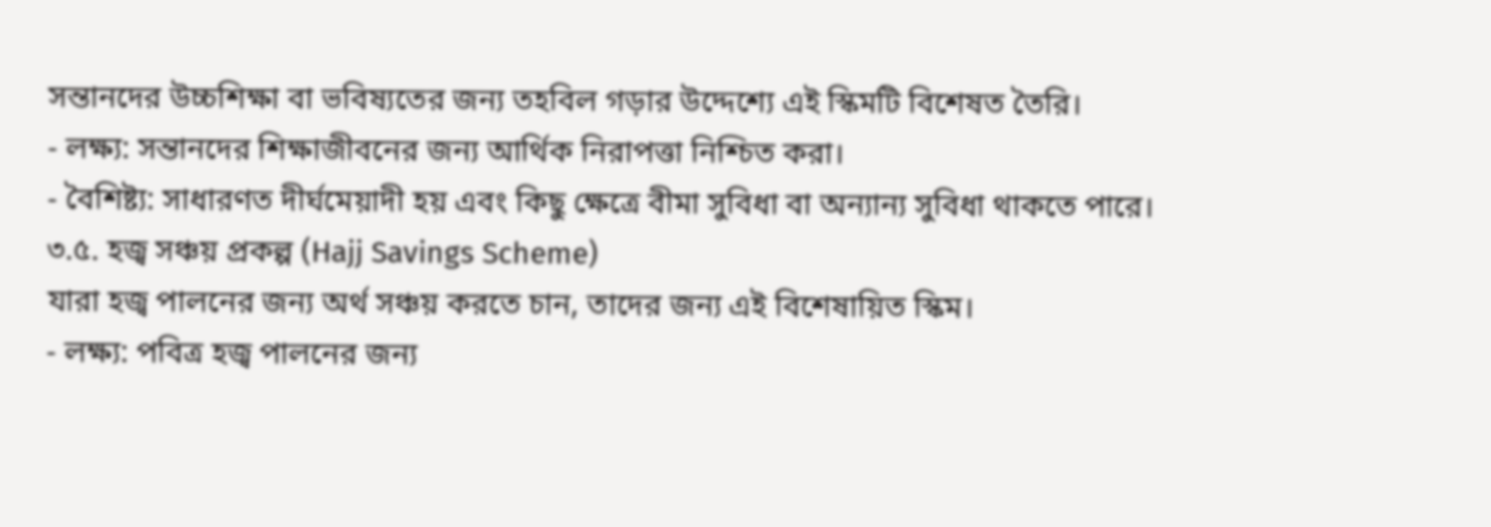সন্তানদের উচ্চশিক্ষা বা ভবিষ্যতের জন্য তহবিল গড়ার উদ্দেশ্যে এই স্কিমটি বিশেষত তৈরি।
- লক্ষ্য: সন্তানদের শিক্ষাজীবনের জন্য আর্থিক নিরাপত্তা নিশ্চিত করা।
- বৈশিষ্ট্য: সাধারণত দীর্ঘমেয়াদী হয় এবং কিছু ক্ষেত্রে বীমা সুবিধা বা অন্যান্য সুবিধা থাকতে পারে।
৩.৫. হজ্ব সঞ্চয় প্রকল্প (Hajj Savings Scheme)
যারা হজ্ব পালনের জন্য অর্থ সঞ্চয় করতে চান, তাদের জন্য এই বিশেষায়িত স্কিম।
- লক্ষ্য: পবিত্র হজ্ব পালনের জন্য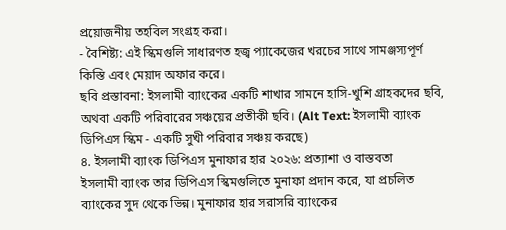প্রয়োজনীয় তহবিল সংগ্রহ করা।
- বৈশিষ্ট্য: এই স্কিমগুলি সাধারণত হজ্ব প্যাকেজের খরচের সাথে সামঞ্জস্যপূর্ণ কিস্তি এবং মেয়াদ অফার করে।
ছবি প্রস্তাবনা: ইসলামী ব্যাংকের একটি শাখার সামনে হাসি-খুশি গ্রাহকদের ছবি, অথবা একটি পরিবারের সঞ্চয়ের প্রতীকী ছবি। (Alt Text: ইসলামী ব্যাংক ডিপিএস স্কিম - একটি সুখী পরিবার সঞ্চয় করছে)
৪. ইসলামী ব্যাংক ডিপিএস মুনাফার হার ২০২৬: প্রত্যাশা ও বাস্তবতা
ইসলামী ব্যাংক তার ডিপিএস স্কিমগুলিতে মুনাফা প্রদান করে, যা প্রচলিত ব্যাংকের সুদ থেকে ভিন্ন। মুনাফার হার সরাসরি ব্যাংকের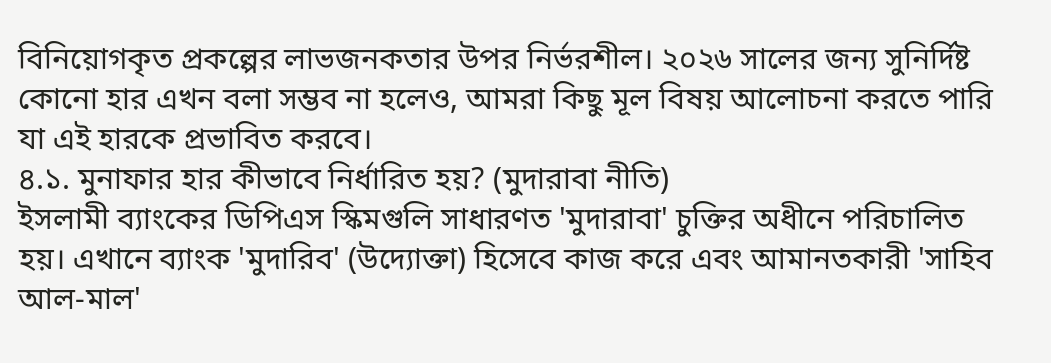বিনিয়োগকৃত প্রকল্পের লাভজনকতার উপর নির্ভরশীল। ২০২৬ সালের জন্য সুনির্দিষ্ট কোনো হার এখন বলা সম্ভব না হলেও, আমরা কিছু মূল বিষয় আলোচনা করতে পারি যা এই হারকে প্রভাবিত করবে।
৪.১. মুনাফার হার কীভাবে নির্ধারিত হয়? (মুদারাবা নীতি)
ইসলামী ব্যাংকের ডিপিএস স্কিমগুলি সাধারণত 'মুদারাবা' চুক্তির অধীনে পরিচালিত হয়। এখানে ব্যাংক 'মুদারিব' (উদ্যোক্তা) হিসেবে কাজ করে এবং আমানতকারী 'সাহিব আল-মাল'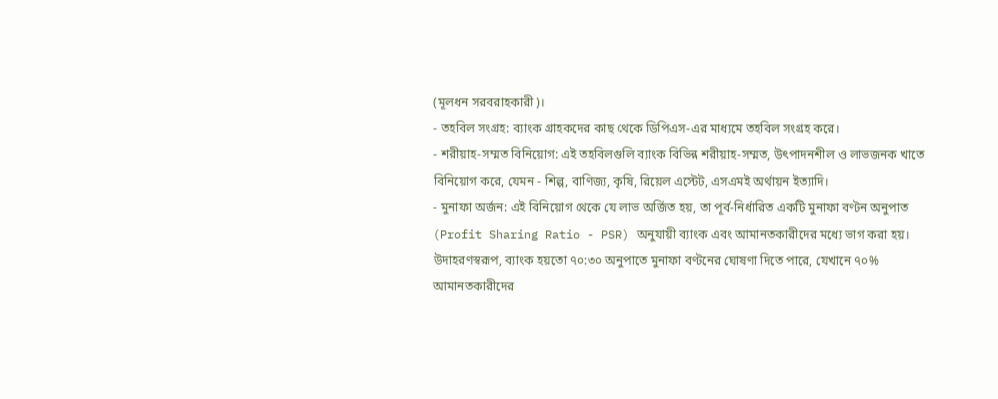(মূলধন সরবরাহকারী)।
- তহবিল সংগ্রহ: ব্যাংক গ্রাহকদের কাছ থেকে ডিপিএস-এর মাধ্যমে তহবিল সংগ্রহ করে।
- শরীয়াহ-সম্মত বিনিয়োগ: এই তহবিলগুলি ব্যাংক বিভিন্ন শরীয়াহ-সম্মত, উৎপাদনশীল ও লাভজনক খাতে বিনিয়োগ করে, যেমন - শিল্প, বাণিজ্য, কৃষি, রিয়েল এস্টেট, এসএমই অর্থায়ন ইত্যাদি।
- মুনাফা অর্জন: এই বিনিয়োগ থেকে যে লাভ অর্জিত হয়, তা পূর্ব-নির্ধারিত একটি মুনাফা বণ্টন অনুপাত (Profit Sharing Ratio - PSR) অনুযায়ী ব্যাংক এবং আমানতকারীদের মধ্যে ভাগ করা হয়। উদাহরণস্বরূপ, ব্যাংক হয়তো ৭০:৩০ অনুপাতে মুনাফা বণ্টনের ঘোষণা দিতে পারে, যেখানে ৭০% আমানতকারীদের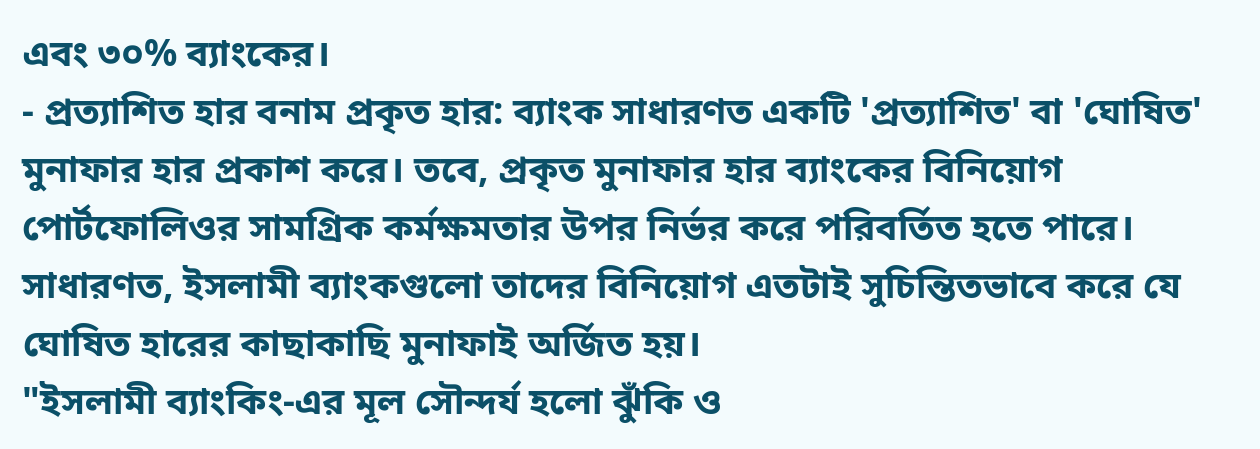এবং ৩০% ব্যাংকের।
- প্রত্যাশিত হার বনাম প্রকৃত হার: ব্যাংক সাধারণত একটি 'প্রত্যাশিত' বা 'ঘোষিত' মুনাফার হার প্রকাশ করে। তবে, প্রকৃত মুনাফার হার ব্যাংকের বিনিয়োগ পোর্টফোলিওর সামগ্রিক কর্মক্ষমতার উপর নির্ভর করে পরিবর্তিত হতে পারে। সাধারণত, ইসলামী ব্যাংকগুলো তাদের বিনিয়োগ এতটাই সুচিন্তিতভাবে করে যে ঘোষিত হারের কাছাকাছি মুনাফাই অর্জিত হয়।
"ইসলামী ব্যাংকিং-এর মূল সৌন্দর্য হলো ঝুঁকি ও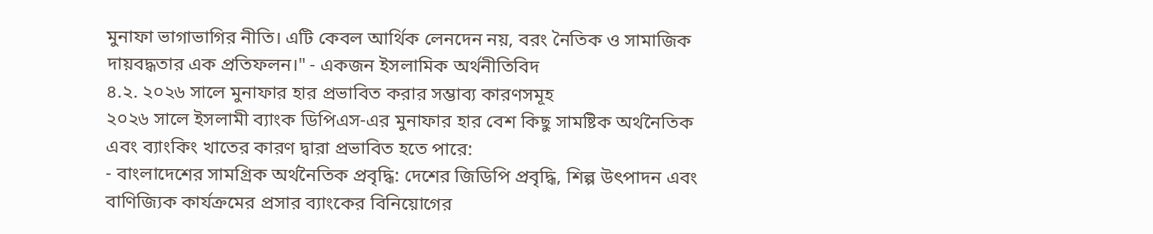মুনাফা ভাগাভাগির নীতি। এটি কেবল আর্থিক লেনদেন নয়, বরং নৈতিক ও সামাজিক দায়বদ্ধতার এক প্রতিফলন।" - একজন ইসলামিক অর্থনীতিবিদ
৪.২. ২০২৬ সালে মুনাফার হার প্রভাবিত করার সম্ভাব্য কারণসমূহ
২০২৬ সালে ইসলামী ব্যাংক ডিপিএস-এর মুনাফার হার বেশ কিছু সামষ্টিক অর্থনৈতিক এবং ব্যাংকিং খাতের কারণ দ্বারা প্রভাবিত হতে পারে:
- বাংলাদেশের সামগ্রিক অর্থনৈতিক প্রবৃদ্ধি: দেশের জিডিপি প্রবৃদ্ধি, শিল্প উৎপাদন এবং বাণিজ্যিক কার্যক্রমের প্রসার ব্যাংকের বিনিয়োগের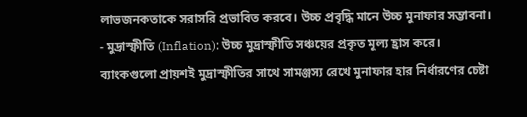লাভজনকতাকে সরাসরি প্রভাবিত করবে। উচ্চ প্রবৃদ্ধি মানে উচ্চ মুনাফার সম্ভাবনা।
- মুদ্রাস্ফীতি (Inflation): উচ্চ মুদ্রাস্ফীতি সঞ্চয়ের প্রকৃত মূল্য হ্রাস করে। ব্যাংকগুলো প্রায়শই মুদ্রাস্ফীতির সাথে সামঞ্জস্য রেখে মুনাফার হার নির্ধারণের চেষ্টা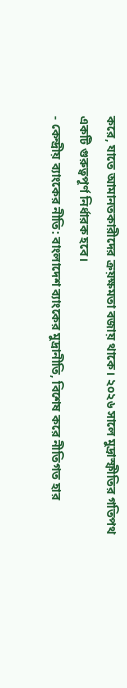করে, যাতে আমানতকারীদের ক্রয়ক্ষমতা বজায় থাকে। ২০২৬ সালে মুদ্রাস্ফীতির গতিপথ একটি গুরুত্বপূর্ণ নির্ধারক হবে।
- কেন্দ্রীয় ব্যাংকের নীতি: বাংলাদেশ ব্যাংকের মুদ্রানীতি, বিশেষ করে নীতিগত হার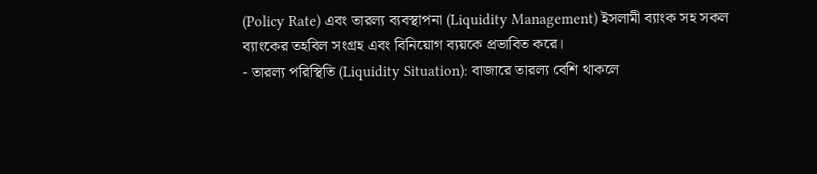(Policy Rate) এবং তারল্য ব্যবস্থাপনা (Liquidity Management) ইসলামী ব্যাংক সহ সকল ব্যাংকের তহবিল সংগ্রহ এবং বিনিয়োগ ব্যয়কে প্রভাবিত করে।
- তারল্য পরিস্থিতি (Liquidity Situation): বাজারে তারল্য বেশি থাকলে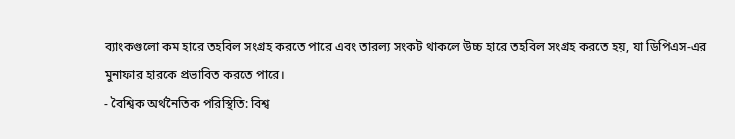ব্যাংকগুলো কম হারে তহবিল সংগ্রহ করতে পারে এবং তারল্য সংকট থাকলে উচ্চ হারে তহবিল সংগ্রহ করতে হয়, যা ডিপিএস-এর মুনাফার হারকে প্রভাবিত করতে পারে।
- বৈশ্বিক অর্থনৈতিক পরিস্থিতি: বিশ্ব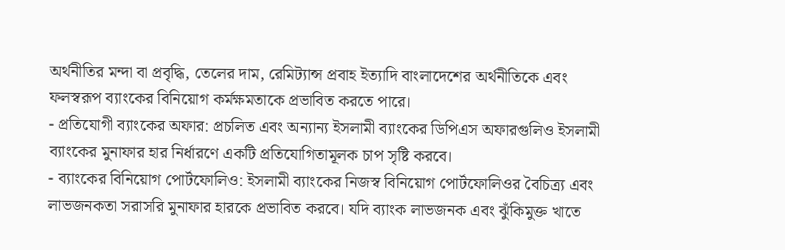অর্থনীতির মন্দা বা প্রবৃদ্ধি, তেলের দাম, রেমিট্যান্স প্রবাহ ইত্যাদি বাংলাদেশের অর্থনীতিকে এবং ফলস্বরূপ ব্যাংকের বিনিয়োগ কর্মক্ষমতাকে প্রভাবিত করতে পারে।
- প্রতিযোগী ব্যাংকের অফার: প্রচলিত এবং অন্যান্য ইসলামী ব্যাংকের ডিপিএস অফারগুলিও ইসলামী ব্যাংকের মুনাফার হার নির্ধারণে একটি প্রতিযোগিতামূলক চাপ সৃষ্টি করবে।
- ব্যাংকের বিনিয়োগ পোর্টফোলিও: ইসলামী ব্যাংকের নিজস্ব বিনিয়োগ পোর্টফোলিওর বৈচিত্র্য এবং লাভজনকতা সরাসরি মুনাফার হারকে প্রভাবিত করবে। যদি ব্যাংক লাভজনক এবং ঝুঁকিমুক্ত খাতে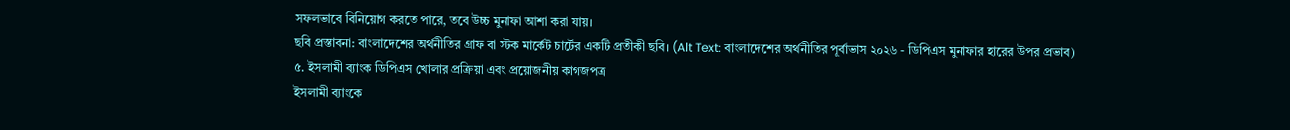সফলভাবে বিনিয়োগ করতে পারে, তবে উচ্চ মুনাফা আশা করা যায়।
ছবি প্রস্তাবনা: বাংলাদেশের অর্থনীতির গ্রাফ বা স্টক মার্কেট চার্টের একটি প্রতীকী ছবি। (Alt Text: বাংলাদেশের অর্থনীতির পূর্বাভাস ২০২৬ - ডিপিএস মুনাফার হারের উপর প্রভাব)
৫. ইসলামী ব্যাংক ডিপিএস খোলার প্রক্রিয়া এবং প্রয়োজনীয় কাগজপত্র
ইসলামী ব্যাংকে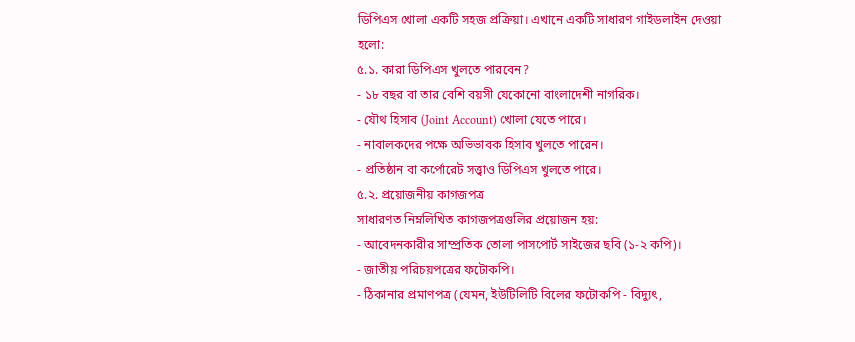ডিপিএস খোলা একটি সহজ প্রক্রিয়া। এখানে একটি সাধারণ গাইডলাইন দেওয়া হলো:
৫.১. কারা ডিপিএস খুলতে পারবেন?
- ১৮ বছর বা তার বেশি বয়সী যেকোনো বাংলাদেশী নাগরিক।
- যৌথ হিসাব (Joint Account) খোলা যেতে পারে।
- নাবালকদের পক্ষে অভিভাবক হিসাব খুলতে পারেন।
- প্রতিষ্ঠান বা কর্পোরেট সত্ত্বাও ডিপিএস খুলতে পারে।
৫.২. প্রয়োজনীয় কাগজপত্র
সাধারণত নিম্নলিখিত কাগজপত্রগুলির প্রয়োজন হয়:
- আবেদনকারীর সাম্প্রতিক তোলা পাসপোর্ট সাইজের ছবি (১-২ কপি)।
- জাতীয় পরিচয়পত্রের ফটোকপি।
- ঠিকানার প্রমাণপত্র (যেমন, ইউটিলিটি বিলের ফটোকপি - বিদ্যুৎ,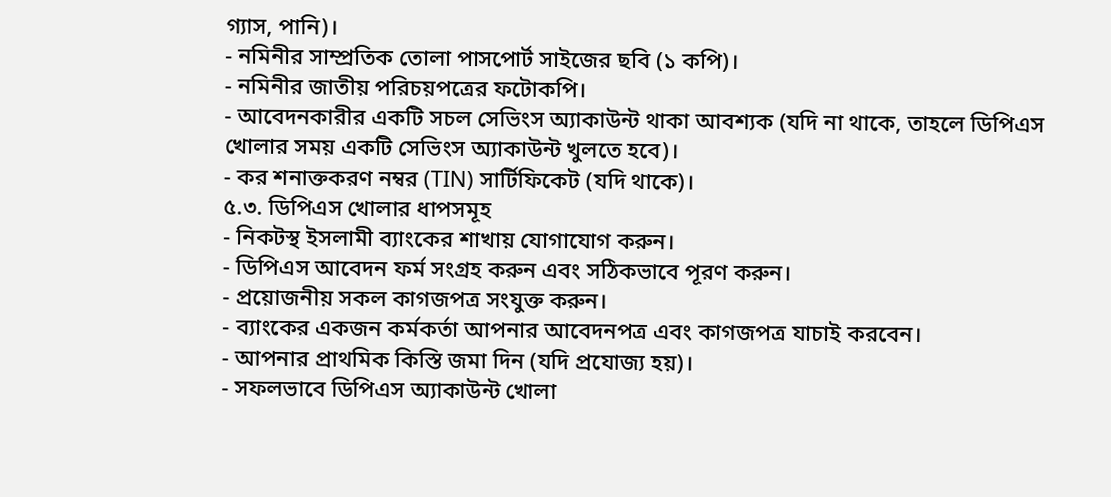গ্যাস, পানি)।
- নমিনীর সাম্প্রতিক তোলা পাসপোর্ট সাইজের ছবি (১ কপি)।
- নমিনীর জাতীয় পরিচয়পত্রের ফটোকপি।
- আবেদনকারীর একটি সচল সেভিংস অ্যাকাউন্ট থাকা আবশ্যক (যদি না থাকে, তাহলে ডিপিএস খোলার সময় একটি সেভিংস অ্যাকাউন্ট খুলতে হবে)।
- কর শনাক্তকরণ নম্বর (TIN) সার্টিফিকেট (যদি থাকে)।
৫.৩. ডিপিএস খোলার ধাপসমূহ
- নিকটস্থ ইসলামী ব্যাংকের শাখায় যোগাযোগ করুন।
- ডিপিএস আবেদন ফর্ম সংগ্রহ করুন এবং সঠিকভাবে পূরণ করুন।
- প্রয়োজনীয় সকল কাগজপত্র সংযুক্ত করুন।
- ব্যাংকের একজন কর্মকর্তা আপনার আবেদনপত্র এবং কাগজপত্র যাচাই করবেন।
- আপনার প্রাথমিক কিস্তি জমা দিন (যদি প্রযোজ্য হয়)।
- সফলভাবে ডিপিএস অ্যাকাউন্ট খোলা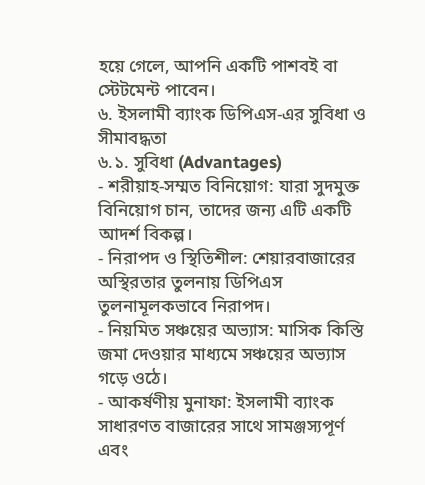হয়ে গেলে, আপনি একটি পাশবই বা স্টেটমেন্ট পাবেন।
৬. ইসলামী ব্যাংক ডিপিএস-এর সুবিধা ও সীমাবদ্ধতা
৬.১. সুবিধা (Advantages)
- শরীয়াহ-সম্মত বিনিয়োগ: যারা সুদমুক্ত বিনিয়োগ চান, তাদের জন্য এটি একটি আদর্শ বিকল্প।
- নিরাপদ ও স্থিতিশীল: শেয়ারবাজারের অস্থিরতার তুলনায় ডিপিএস তুলনামূলকভাবে নিরাপদ।
- নিয়মিত সঞ্চয়ের অভ্যাস: মাসিক কিস্তি জমা দেওয়ার মাধ্যমে সঞ্চয়ের অভ্যাস গড়ে ওঠে।
- আকর্ষণীয় মুনাফা: ইসলামী ব্যাংক সাধারণত বাজারের সাথে সামঞ্জস্যপূর্ণ এবং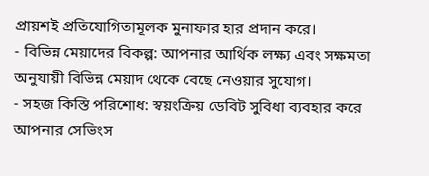প্রায়শই প্রতিযোগিতামূলক মুনাফার হার প্রদান করে।
- বিভিন্ন মেয়াদের বিকল্প: আপনার আর্থিক লক্ষ্য এবং সক্ষমতা অনুযায়ী বিভিন্ন মেয়াদ থেকে বেছে নেওয়ার সুযোগ।
- সহজ কিস্তি পরিশোধ: স্বয়ংক্রিয় ডেবিট সুবিধা ব্যবহার করে আপনার সেভিংস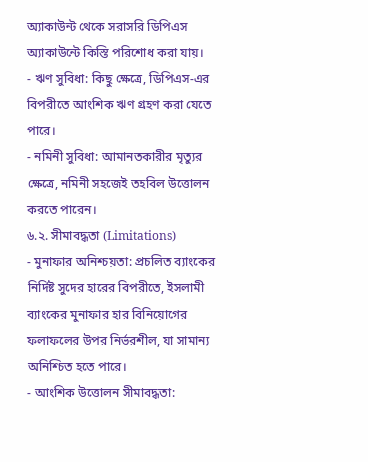অ্যাকাউন্ট থেকে সরাসরি ডিপিএস অ্যাকাউন্টে কিস্তি পরিশোধ করা যায়।
- ঋণ সুবিধা: কিছু ক্ষেত্রে, ডিপিএস-এর বিপরীতে আংশিক ঋণ গ্রহণ করা যেতে পারে।
- নমিনী সুবিধা: আমানতকারীর মৃত্যুর ক্ষেত্রে, নমিনী সহজেই তহবিল উত্তোলন করতে পারেন।
৬.২. সীমাবদ্ধতা (Limitations)
- মুনাফার অনিশ্চয়তা: প্রচলিত ব্যাংকের নির্দিষ্ট সুদের হারের বিপরীতে, ইসলামী ব্যাংকের মুনাফার হার বিনিয়োগের ফলাফলের উপর নির্ভরশীল, যা সামান্য অনিশ্চিত হতে পারে।
- আংশিক উত্তোলন সীমাবদ্ধতা: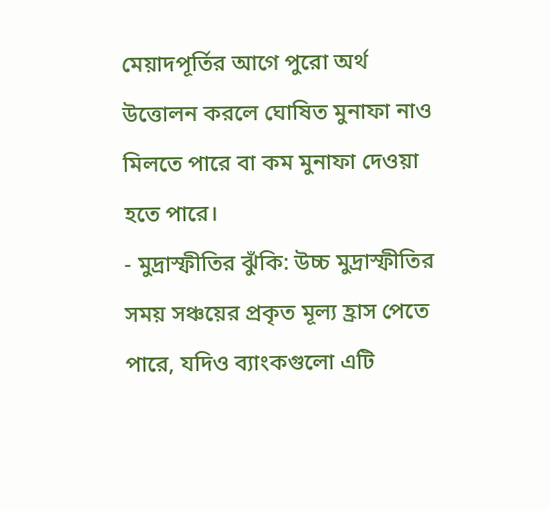মেয়াদপূর্তির আগে পুরো অর্থ উত্তোলন করলে ঘোষিত মুনাফা নাও মিলতে পারে বা কম মুনাফা দেওয়া হতে পারে।
- মুদ্রাস্ফীতির ঝুঁকি: উচ্চ মুদ্রাস্ফীতির সময় সঞ্চয়ের প্রকৃত মূল্য হ্রাস পেতে পারে, যদিও ব্যাংকগুলো এটি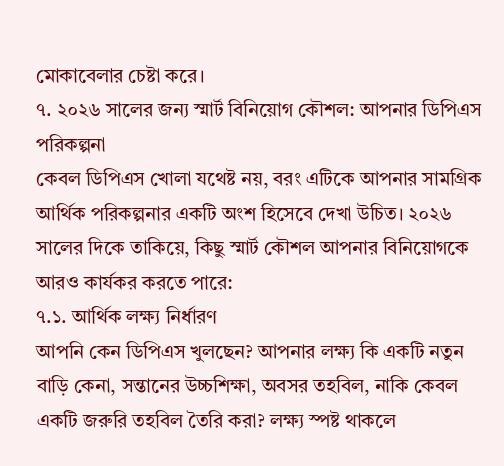মোকাবেলার চেষ্টা করে।
৭. ২০২৬ সালের জন্য স্মার্ট বিনিয়োগ কৌশল: আপনার ডিপিএস পরিকল্পনা
কেবল ডিপিএস খোলা যথেষ্ট নয়, বরং এটিকে আপনার সামগ্রিক আর্থিক পরিকল্পনার একটি অংশ হিসেবে দেখা উচিত। ২০২৬ সালের দিকে তাকিয়ে, কিছু স্মার্ট কৌশল আপনার বিনিয়োগকে আরও কার্যকর করতে পারে:
৭.১. আর্থিক লক্ষ্য নির্ধারণ
আপনি কেন ডিপিএস খুলছেন? আপনার লক্ষ্য কি একটি নতুন বাড়ি কেনা, সন্তানের উচ্চশিক্ষা, অবসর তহবিল, নাকি কেবল একটি জরুরি তহবিল তৈরি করা? লক্ষ্য স্পষ্ট থাকলে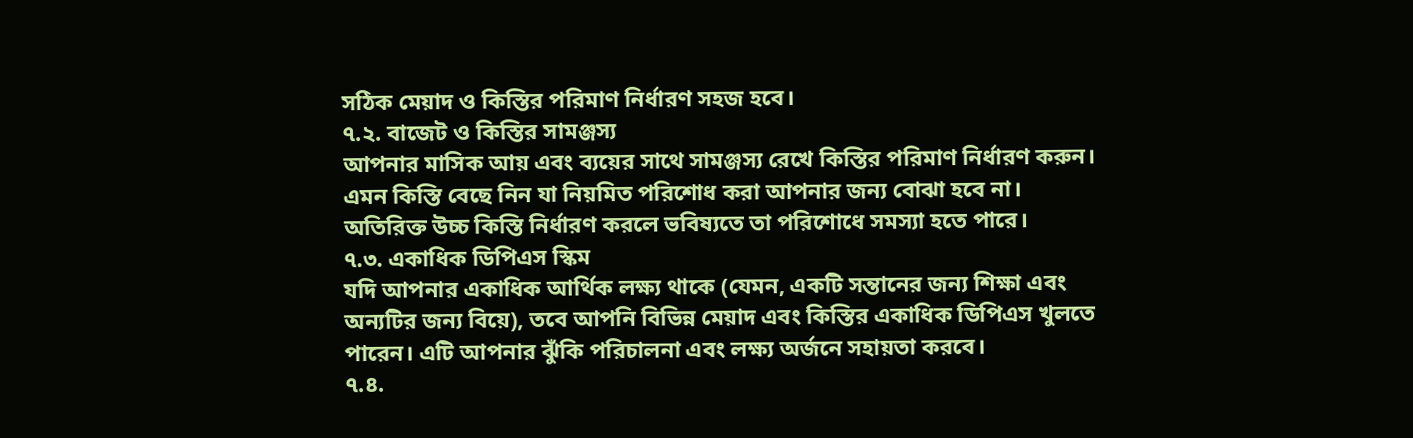সঠিক মেয়াদ ও কিস্তির পরিমাণ নির্ধারণ সহজ হবে।
৭.২. বাজেট ও কিস্তির সামঞ্জস্য
আপনার মাসিক আয় এবং ব্যয়ের সাথে সামঞ্জস্য রেখে কিস্তির পরিমাণ নির্ধারণ করুন। এমন কিস্তি বেছে নিন যা নিয়মিত পরিশোধ করা আপনার জন্য বোঝা হবে না। অতিরিক্ত উচ্চ কিস্তি নির্ধারণ করলে ভবিষ্যতে তা পরিশোধে সমস্যা হতে পারে।
৭.৩. একাধিক ডিপিএস স্কিম
যদি আপনার একাধিক আর্থিক লক্ষ্য থাকে (যেমন, একটি সন্তানের জন্য শিক্ষা এবং অন্যটির জন্য বিয়ে), তবে আপনি বিভিন্ন মেয়াদ এবং কিস্তির একাধিক ডিপিএস খুলতে পারেন। এটি আপনার ঝুঁকি পরিচালনা এবং লক্ষ্য অর্জনে সহায়তা করবে।
৭.৪.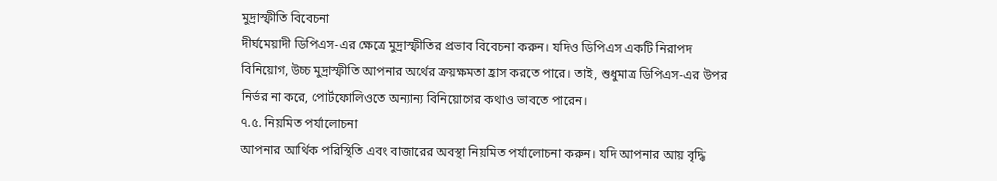মুদ্রাস্ফীতি বিবেচনা
দীর্ঘমেয়াদী ডিপিএস-এর ক্ষেত্রে মুদ্রাস্ফীতির প্রভাব বিবেচনা করুন। যদিও ডিপিএস একটি নিরাপদ বিনিয়োগ, উচ্চ মুদ্রাস্ফীতি আপনার অর্থের ক্রয়ক্ষমতা হ্রাস করতে পারে। তাই, শুধুমাত্র ডিপিএস-এর উপর নির্ভর না করে, পোর্টফোলিওতে অন্যান্য বিনিয়োগের কথাও ভাবতে পারেন।
৭.৫. নিয়মিত পর্যালোচনা
আপনার আর্থিক পরিস্থিতি এবং বাজারের অবস্থা নিয়মিত পর্যালোচনা করুন। যদি আপনার আয় বৃদ্ধি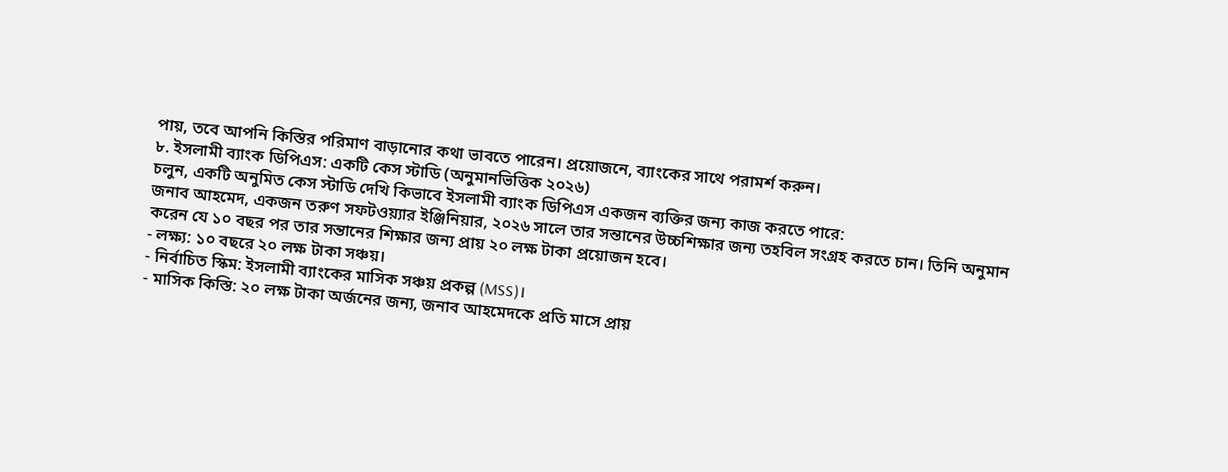পায়, তবে আপনি কিস্তির পরিমাণ বাড়ানোর কথা ভাবতে পারেন। প্রয়োজনে, ব্যাংকের সাথে পরামর্শ করুন।
৮. ইসলামী ব্যাংক ডিপিএস: একটি কেস স্টাডি (অনুমানভিত্তিক ২০২৬)
চলুন, একটি অনুমিত কেস স্টাডি দেখি কিভাবে ইসলামী ব্যাংক ডিপিএস একজন ব্যক্তির জন্য কাজ করতে পারে:
জনাব আহমেদ, একজন তরুণ সফটওয়্যার ইঞ্জিনিয়ার, ২০২৬ সালে তার সন্তানের উচ্চশিক্ষার জন্য তহবিল সংগ্রহ করতে চান। তিনি অনুমান করেন যে ১০ বছর পর তার সন্তানের শিক্ষার জন্য প্রায় ২০ লক্ষ টাকা প্রয়োজন হবে।
- লক্ষ্য: ১০ বছরে ২০ লক্ষ টাকা সঞ্চয়।
- নির্বাচিত স্কিম: ইসলামী ব্যাংকের মাসিক সঞ্চয় প্রকল্প (MSS)।
- মাসিক কিস্তি: ২০ লক্ষ টাকা অর্জনের জন্য, জনাব আহমেদকে প্রতি মাসে প্রায়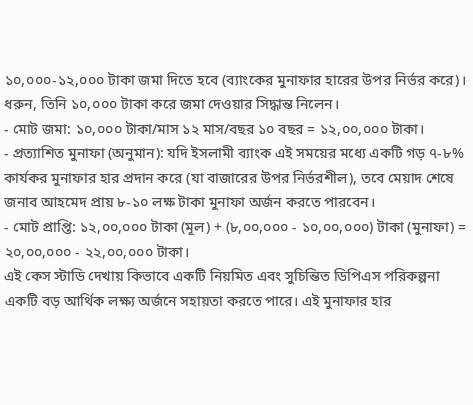১০,০০০-১২,০০০ টাকা জমা দিতে হবে (ব্যাংকের মুনাফার হারের উপর নির্ভর করে)। ধরুন, তিনি ১০,০০০ টাকা করে জমা দেওয়ার সিদ্ধান্ত নিলেন।
- মোট জমা: ১০,০০০ টাকা/মাস ১২ মাস/বছর ১০ বছর = ১২,০০,০০০ টাকা।
- প্রত্যাশিত মুনাফা (অনুমান): যদি ইসলামী ব্যাংক এই সময়ের মধ্যে একটি গড় ৭-৮% কার্যকর মুনাফার হার প্রদান করে (যা বাজারের উপর নির্ভরশীল), তবে মেয়াদ শেষে জনাব আহমেদ প্রায় ৮-১০ লক্ষ টাকা মুনাফা অর্জন করতে পারবেন।
- মোট প্রাপ্তি: ১২,০০,০০০ টাকা (মূল) + (৮,০০,০০০ - ১০,০০,০০০) টাকা (মুনাফা) = ২০,০০,০০০ - ২২,০০,০০০ টাকা।
এই কেস স্টাডি দেখায় কিভাবে একটি নিয়মিত এবং সুচিন্তিত ডিপিএস পরিকল্পনা একটি বড় আর্থিক লক্ষ্য অর্জনে সহায়তা করতে পারে। এই মুনাফার হার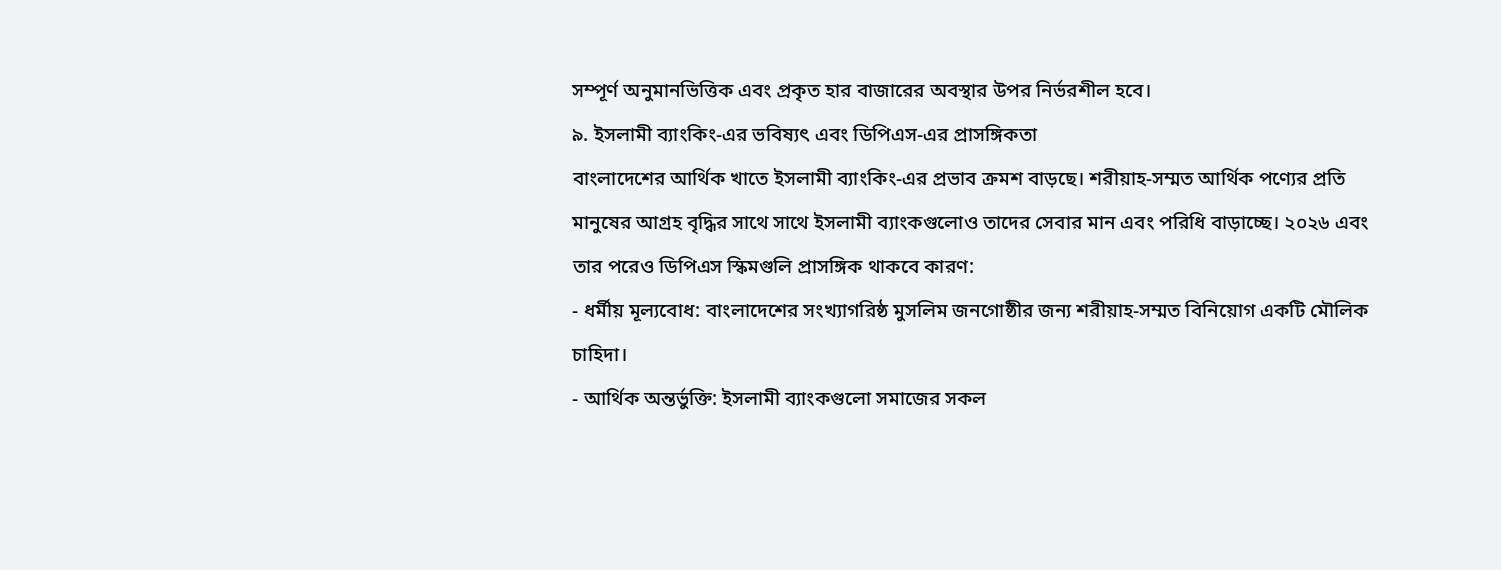সম্পূর্ণ অনুমানভিত্তিক এবং প্রকৃত হার বাজারের অবস্থার উপর নির্ভরশীল হবে।
৯. ইসলামী ব্যাংকিং-এর ভবিষ্যৎ এবং ডিপিএস-এর প্রাসঙ্গিকতা
বাংলাদেশের আর্থিক খাতে ইসলামী ব্যাংকিং-এর প্রভাব ক্রমশ বাড়ছে। শরীয়াহ-সম্মত আর্থিক পণ্যের প্রতি মানুষের আগ্রহ বৃদ্ধির সাথে সাথে ইসলামী ব্যাংকগুলোও তাদের সেবার মান এবং পরিধি বাড়াচ্ছে। ২০২৬ এবং তার পরেও ডিপিএস স্কিমগুলি প্রাসঙ্গিক থাকবে কারণ:
- ধর্মীয় মূল্যবোধ: বাংলাদেশের সংখ্যাগরিষ্ঠ মুসলিম জনগোষ্ঠীর জন্য শরীয়াহ-সম্মত বিনিয়োগ একটি মৌলিক চাহিদা।
- আর্থিক অন্তর্ভুক্তি: ইসলামী ব্যাংকগুলো সমাজের সকল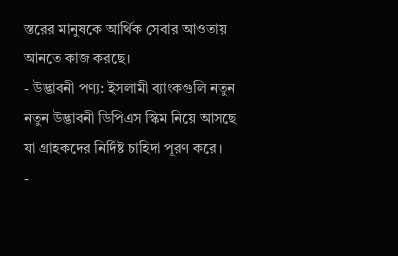স্তরের মানুষকে আর্থিক সেবার আওতায় আনতে কাজ করছে।
- উদ্ভাবনী পণ্য: ইসলামী ব্যাংকগুলি নতুন নতুন উদ্ভাবনী ডিপিএস স্কিম নিয়ে আসছে যা গ্রাহকদের নির্দিষ্ট চাহিদা পূরণ করে।
-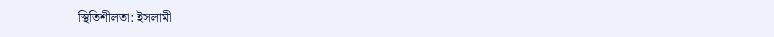স্থিতিশীলতা: ইসলামী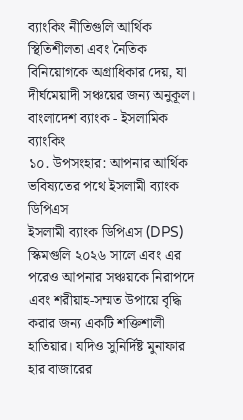ব্যাংকিং নীতিগুলি আর্থিক স্থিতিশীলতা এবং নৈতিক বিনিয়োগকে অগ্রাধিকার দেয়, যা দীর্ঘমেয়াদী সঞ্চয়ের জন্য অনুকূল।
বাংলাদেশ ব্যাংক - ইসলামিক ব্যাংকিং
১০. উপসংহার: আপনার আর্থিক ভবিষ্যতের পথে ইসলামী ব্যাংক ডিপিএস
ইসলামী ব্যাংক ডিপিএস (DPS) স্কিমগুলি ২০২৬ সালে এবং এর পরেও আপনার সঞ্চয়কে নিরাপদে এবং শরীয়াহ-সম্মত উপায়ে বৃদ্ধি করার জন্য একটি শক্তিশালী হাতিয়ার। যদিও সুনির্দিষ্ট মুনাফার হার বাজারের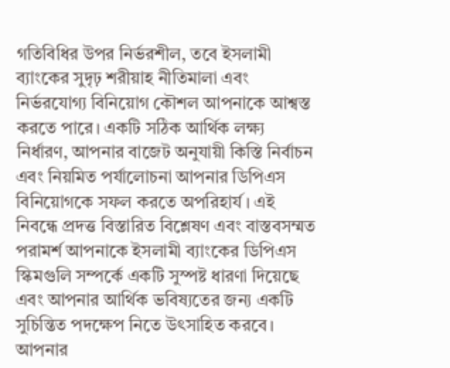গতিবিধির উপর নির্ভরশীল, তবে ইসলামী ব্যাংকের সুদৃঢ় শরীয়াহ নীতিমালা এবং নির্ভরযোগ্য বিনিয়োগ কৌশল আপনাকে আশ্বস্ত করতে পারে। একটি সঠিক আর্থিক লক্ষ্য নির্ধারণ, আপনার বাজেট অনুযায়ী কিস্তি নির্বাচন এবং নিয়মিত পর্যালোচনা আপনার ডিপিএস বিনিয়োগকে সফল করতে অপরিহার্য। এই নিবন্ধে প্রদত্ত বিস্তারিত বিশ্লেষণ এবং বাস্তবসম্মত পরামর্শ আপনাকে ইসলামী ব্যাংকের ডিপিএস স্কিমগুলি সম্পর্কে একটি সুস্পষ্ট ধারণা দিয়েছে এবং আপনার আর্থিক ভবিষ্যতের জন্য একটি সুচিন্তিত পদক্ষেপ নিতে উৎসাহিত করবে। আপনার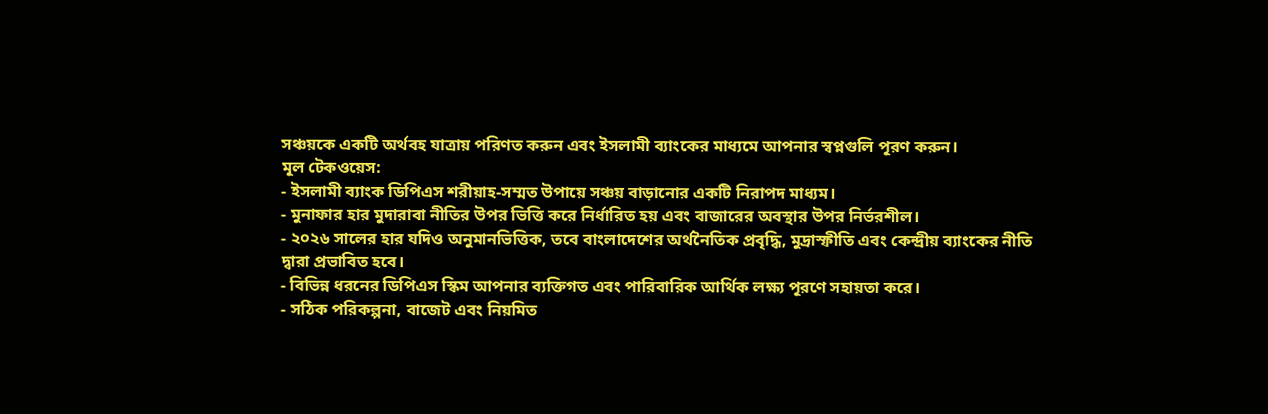সঞ্চয়কে একটি অর্থবহ যাত্রায় পরিণত করুন এবং ইসলামী ব্যাংকের মাধ্যমে আপনার স্বপ্নগুলি পূরণ করুন।
মূল টেকওয়েস:
- ইসলামী ব্যাংক ডিপিএস শরীয়াহ-সম্মত উপায়ে সঞ্চয় বাড়ানোর একটি নিরাপদ মাধ্যম।
- মুনাফার হার মুদারাবা নীতির উপর ভিত্তি করে নির্ধারিত হয় এবং বাজারের অবস্থার উপর নির্ভরশীল।
- ২০২৬ সালের হার যদিও অনুমানভিত্তিক, তবে বাংলাদেশের অর্থনৈতিক প্রবৃদ্ধি, মুদ্রাস্ফীতি এবং কেন্দ্রীয় ব্যাংকের নীতি দ্বারা প্রভাবিত হবে।
- বিভিন্ন ধরনের ডিপিএস স্কিম আপনার ব্যক্তিগত এবং পারিবারিক আর্থিক লক্ষ্য পূরণে সহায়তা করে।
- সঠিক পরিকল্পনা, বাজেট এবং নিয়মিত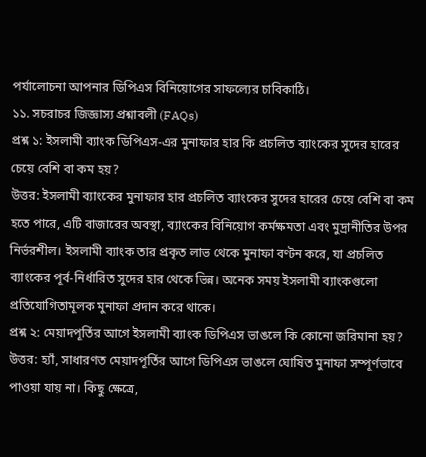পর্যালোচনা আপনার ডিপিএস বিনিয়োগের সাফল্যের চাবিকাঠি।
১১. সচরাচর জিজ্ঞাস্য প্রশ্নাবলী (FAQs)
প্রশ্ন ১: ইসলামী ব্যাংক ডিপিএস-এর মুনাফার হার কি প্রচলিত ব্যাংকের সুদের হারের চেয়ে বেশি বা কম হয়?
উত্তর: ইসলামী ব্যাংকের মুনাফার হার প্রচলিত ব্যাংকের সুদের হারের চেয়ে বেশি বা কম হতে পারে, এটি বাজারের অবস্থা, ব্যাংকের বিনিয়োগ কর্মক্ষমতা এবং মুদ্রানীতির উপর নির্ভরশীল। ইসলামী ব্যাংক তার প্রকৃত লাভ থেকে মুনাফা বণ্টন করে, যা প্রচলিত ব্যাংকের পূর্ব-নির্ধারিত সুদের হার থেকে ভিন্ন। অনেক সময় ইসলামী ব্যাংকগুলো প্রতিযোগিতামূলক মুনাফা প্রদান করে থাকে।
প্রশ্ন ২: মেয়াদপূর্তির আগে ইসলামী ব্যাংক ডিপিএস ভাঙলে কি কোনো জরিমানা হয়?
উত্তর: হ্যাঁ, সাধারণত মেয়াদপূর্তির আগে ডিপিএস ভাঙলে ঘোষিত মুনাফা সম্পূর্ণভাবে পাওয়া যায় না। কিছু ক্ষেত্রে,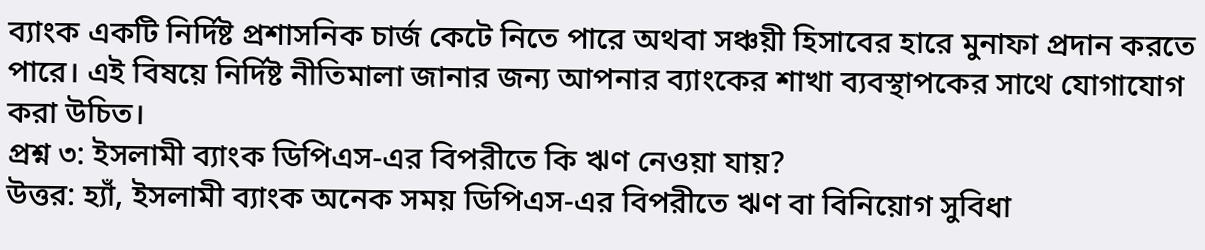ব্যাংক একটি নির্দিষ্ট প্রশাসনিক চার্জ কেটে নিতে পারে অথবা সঞ্চয়ী হিসাবের হারে মুনাফা প্রদান করতে পারে। এই বিষয়ে নির্দিষ্ট নীতিমালা জানার জন্য আপনার ব্যাংকের শাখা ব্যবস্থাপকের সাথে যোগাযোগ করা উচিত।
প্রশ্ন ৩: ইসলামী ব্যাংক ডিপিএস-এর বিপরীতে কি ঋণ নেওয়া যায়?
উত্তর: হ্যাঁ, ইসলামী ব্যাংক অনেক সময় ডিপিএস-এর বিপরীতে ঋণ বা বিনিয়োগ সুবিধা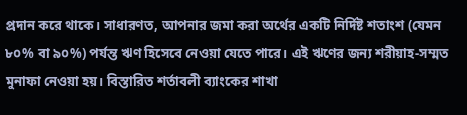প্রদান করে থাকে। সাধারণত, আপনার জমা করা অর্থের একটি নির্দিষ্ট শতাংশ (যেমন ৮০% বা ৯০%) পর্যন্ত ঋণ হিসেবে নেওয়া যেতে পারে। এই ঋণের জন্য শরীয়াহ-সম্মত মুনাফা নেওয়া হয়। বিস্তারিত শর্তাবলী ব্যাংকের শাখা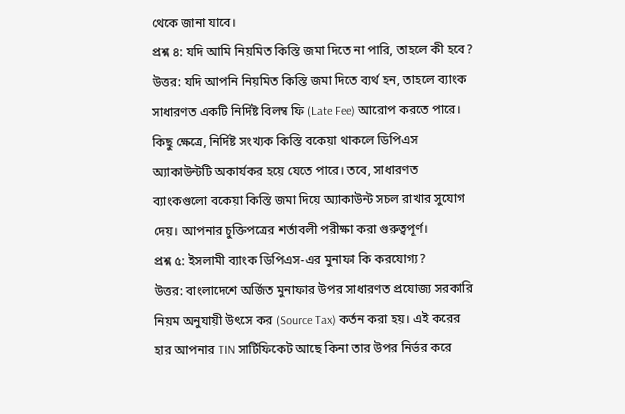থেকে জানা যাবে।
প্রশ্ন ৪: যদি আমি নিয়মিত কিস্তি জমা দিতে না পারি, তাহলে কী হবে?
উত্তর: যদি আপনি নিয়মিত কিস্তি জমা দিতে ব্যর্থ হন, তাহলে ব্যাংক সাধারণত একটি নির্দিষ্ট বিলম্ব ফি (Late Fee) আরোপ করতে পারে। কিছু ক্ষেত্রে, নির্দিষ্ট সংখ্যক কিস্তি বকেয়া থাকলে ডিপিএস অ্যাকাউন্টটি অকার্যকর হয়ে যেতে পারে। তবে, সাধারণত ব্যাংকগুলো বকেয়া কিস্তি জমা দিয়ে অ্যাকাউন্ট সচল রাখার সুযোগ দেয়। আপনার চুক্তিপত্রের শর্তাবলী পরীক্ষা করা গুরুত্বপূর্ণ।
প্রশ্ন ৫: ইসলামী ব্যাংক ডিপিএস-এর মুনাফা কি করযোগ্য?
উত্তর: বাংলাদেশে অর্জিত মুনাফার উপর সাধারণত প্রযোজ্য সরকারি নিয়ম অনুযায়ী উৎসে কর (Source Tax) কর্তন করা হয়। এই করের হার আপনার TIN সার্টিফিকেট আছে কিনা তার উপর নির্ভর করে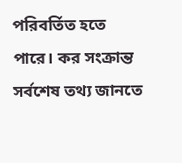পরিবর্তিত হতে পারে। কর সংক্রান্ত সর্বশেষ তথ্য জানতে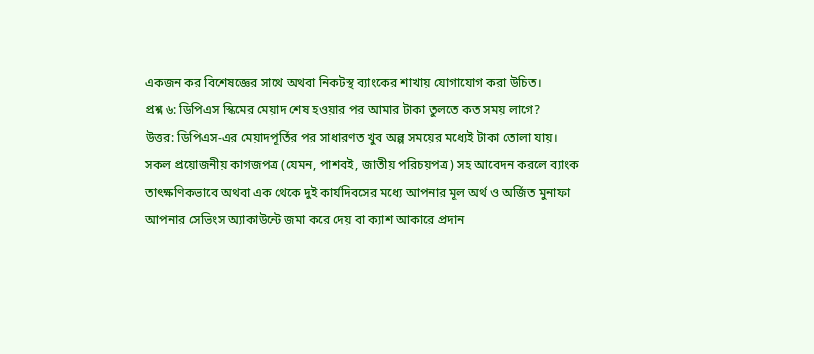একজন কর বিশেষজ্ঞের সাথে অথবা নিকটস্থ ব্যাংকের শাখায় যোগাযোগ করা উচিত।
প্রশ্ন ৬: ডিপিএস স্কিমের মেয়াদ শেষ হওয়ার পর আমার টাকা তুলতে কত সময় লাগে?
উত্তর: ডিপিএস-এর মেয়াদপূর্তির পর সাধারণত খুব অল্প সময়ের মধ্যেই টাকা তোলা যায়। সকল প্রয়োজনীয় কাগজপত্র (যেমন, পাশবই, জাতীয় পরিচয়পত্র) সহ আবেদন করলে ব্যাংক তাৎক্ষণিকভাবে অথবা এক থেকে দুই কার্যদিবসের মধ্যে আপনার মূল অর্থ ও অর্জিত মুনাফা আপনার সেভিংস অ্যাকাউন্টে জমা করে দেয় বা ক্যাশ আকারে প্রদান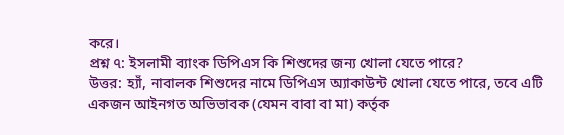করে।
প্রশ্ন ৭: ইসলামী ব্যাংক ডিপিএস কি শিশুদের জন্য খোলা যেতে পারে?
উত্তর: হ্যাঁ, নাবালক শিশুদের নামে ডিপিএস অ্যাকাউন্ট খোলা যেতে পারে, তবে এটি একজন আইনগত অভিভাবক (যেমন বাবা বা মা) কর্তৃক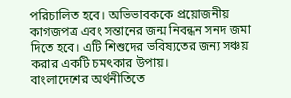পরিচালিত হবে। অভিভাবককে প্রয়োজনীয় কাগজপত্র এবং সন্তানের জন্ম নিবন্ধন সনদ জমা দিতে হবে। এটি শিশুদের ভবিষ্যতের জন্য সঞ্চয় করার একটি চমৎকার উপায়।
বাংলাদেশের অর্থনীতিতে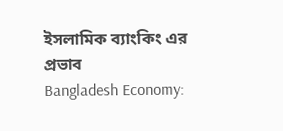ইসলামিক ব্যাংকিং এর প্রভাব
Bangladesh Economy: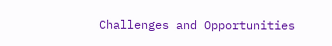Challenges and Opportunities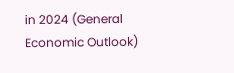in 2024 (General Economic Outlook)